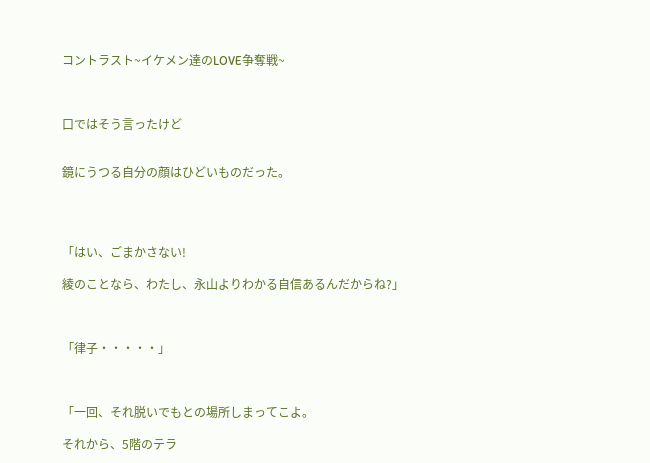コントラスト~イケメン達のLOVE争奪戦~



口ではそう言ったけど


鏡にうつる自分の顔はひどいものだった。




「はい、ごまかさない!

綾のことなら、わたし、永山よりわかる自信あるんだからね?」



「律子・・・・・」



「一回、それ脱いでもとの場所しまってこよ。

それから、5階のテラ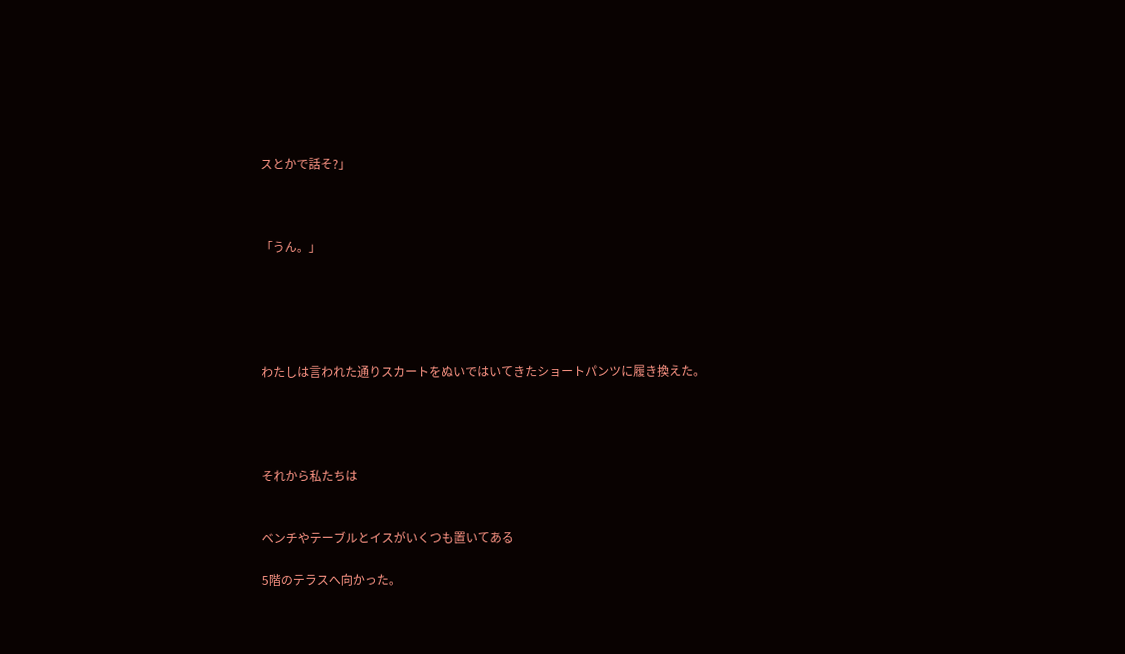スとかで話そ?」



「うん。」





わたしは言われた通りスカートをぬいではいてきたショートパンツに履き換えた。




それから私たちは


ベンチやテーブルとイスがいくつも置いてある

5階のテラスへ向かった。